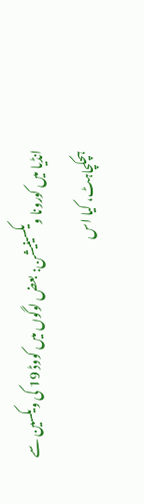انڈیا میں کورونا ویکسینیشن: بعض لوگوں میں کووڈ 19 کی ویکسین سے ہچکچاہٹ، کیا اس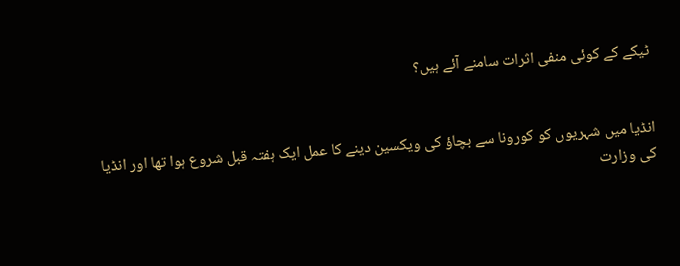ٹیکے کے کوئی منفی اثرات سامنے آئے ہیں؟


انڈیا میں شہریوں کو کورونا سے بچاؤ کی ویکسین دینے کا عمل ایک ہفتہ قبل شروع ہوا تھا اور انڈیا کی وزارت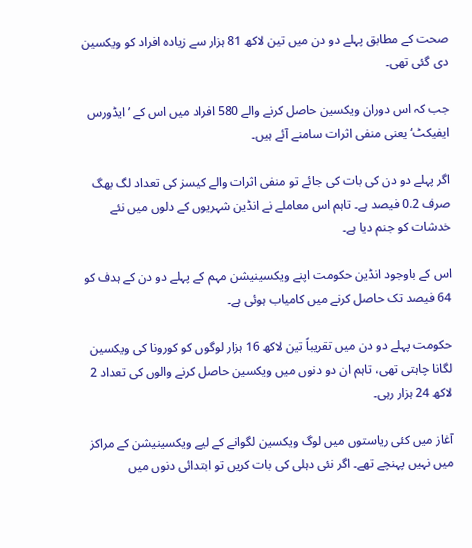صحت کے مطابق پہلے دو دن میں تین لاکھ 81 ہزار سے زیادہ افراد کو ویکسین دی گئی تھی۔

جب کہ اس دوران ویکسین حاصل کرنے والے 580 افراد میں اس کے ’ایڈورس ایفیکٹ‘ یعنی منفی اثرات سامنے آئے ہیں۔

اگر پہلے دو دن کی بات کی جائے تو منفی اثرات والے کیسز کی تعداد لگ بھگ صرف 0.2 فیصد ہے۔ تاہم اس معاملے نے انڈین شہریوں کے دلوں میں نئے خدشات کو جنم دیا ہے۔

اس کے باوجود انڈین حکومت اپنے ویکسینیشن مہم کے پہلے دو دن کے ہدف کو 64 فیصد تک حاصل کرنے میں کامیاب ہوئی ہے۔

حکومت پہلے دو دن میں تقریباً تین لاکھ 16 ہزار لوگوں کو کورونا کی ویکسین لگانا چاہتی تھی، تاہم ان دو دنوں میں ویکسین حاصل کرنے والوں کی تعداد 2 لاکھ 24 ہزار رہی۔

آغاز میں کئی ریاستوں میں لوگ ویکسین لگوانے کے لیے ویکسینیشن کے مراکز میں نہیں پہنچے تھے۔ اگر نئی دہلی کی بات کریں تو ابتدائی دنوں میں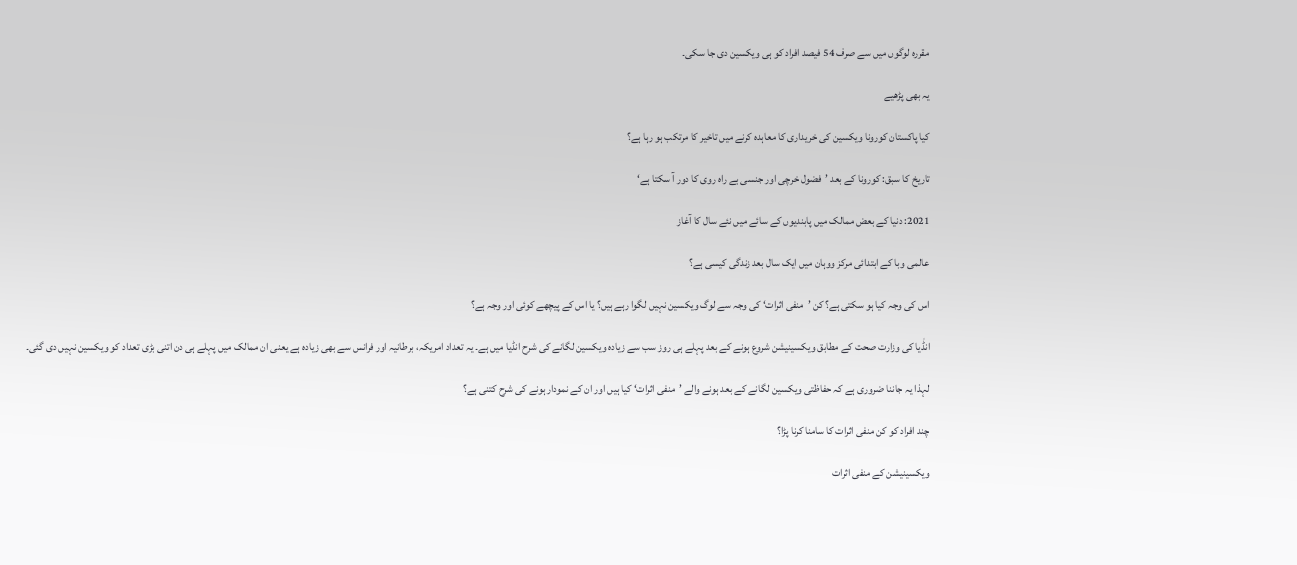مقررہ لوگوں میں سے صرف 54 فیصد افراد کو ہی ویکسین دی جا سکی۔

یہ بھی پڑھیے

کیا پاکستان کورونا ویکسین کی خریداری کا معاہدہ کرنے میں تاخیر کا مرتکب ہو رہا ہے؟

تاریخ کا سبق: کورونا کے بعد ’فضول خرچی اور جنسی بے راہ روی کا دور آ سکتا ہے‘

2021: دنیا کے بعض ممالک میں پابندیوں کے سائے میں نئے سال کا آغاز

عالمی وبا کے ابتدائی مرکز ووہان میں ایک سال بعد زندگی کیسی ہے؟

اس کی وجہ کیا ہو سکتی ہے؟ کن ’منفی اثرات‘ کی وجہ سے لوگ ویکسین نہیں لگوا رہے ہیں؟ یا اس کے پیچھے کوئی اور وجہ ہے؟

انڈٰیا کی وزارت صحت کے مطابق ویکسینیشن شروع ہونے کے بعد پہلے ہی روز سب سے زیادہ ویکسین لگانے کی شرح انڈیا میں ہے۔ یہ تعداد امریکہ، برطانیہ اور فرانس سے بھی زیادہ ہے یعنی ان ممالک میں پہلے ہی دن اتنی بڑی تعداد کو ویکسین نہیں دی گئی۔

لہذا یہ جاننا ضروری ہے کہ حفاظتی ویکسین لگانے کے بعد ہونے والے ’منفی اثرات‘ کیا ہیں اور ان کے نمودار ہونے کی شرح کتنی ہے؟

چند افراد کو کن منفی اثرات کا سامنا کرنا پڑا؟

ویکسینیشن کے منفی اثرات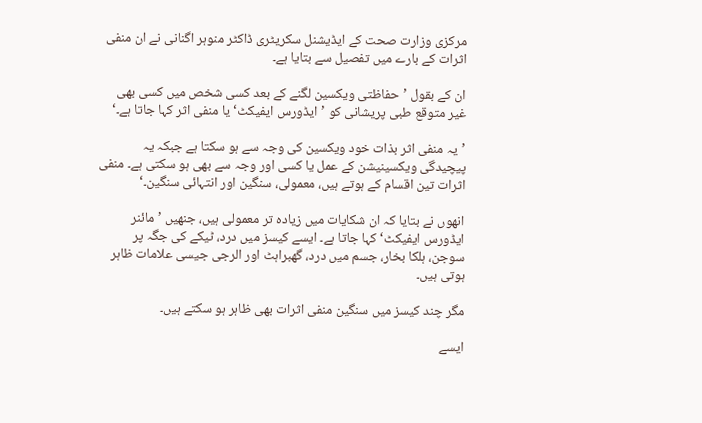مرکزی وزارت صحت کے ایڈیشنل سکریٹری ڈاکٹر منوہر اگنانی نے ان منفی اثرات کے بارے میں تفصیل سے بتایا ہے۔

ان کے بقول ’حفاظتی ویکسین لگنے کے بعد کسی شخص میں کسی بھی غیر متوقع طبی پریشانی کو ’ایڈورس ایفیکٹ‘ یا منفی اثر کہا جاتا ہے۔‘

’یہ منفی اثر بذات خود ویکسین کی وجہ سے ہو سکتا ہے جبکہ یہ پیچیدگی ویکسینیشن کے عمل یا کسی اور وجہ سے بھی ہو سکتی ہے۔ منفی اثرات تین اقسام کے ہوتے ہیں، معمولی، سنگین اور انتہائی سنگین۔‘

انھوں نے بتایا کہ ان شکایات میں زیادہ تر معمولی ہیں، جنھیں ’مائنر ایڈورس ایفیکٹ‘ کہا جاتا ہے۔ ایسے کیسز میں درد، ٹیکے کی جگہ پر سوجن، ہلکا بخار، جسم میں درد، گھبراہٹ اور الرجی جیسی علامات ظاہر ہوتی ہیں۔

مگر چند کیسز میں سنگین منفی اثرات بھی ظاہر ہو سکتے ہیں۔

ایسے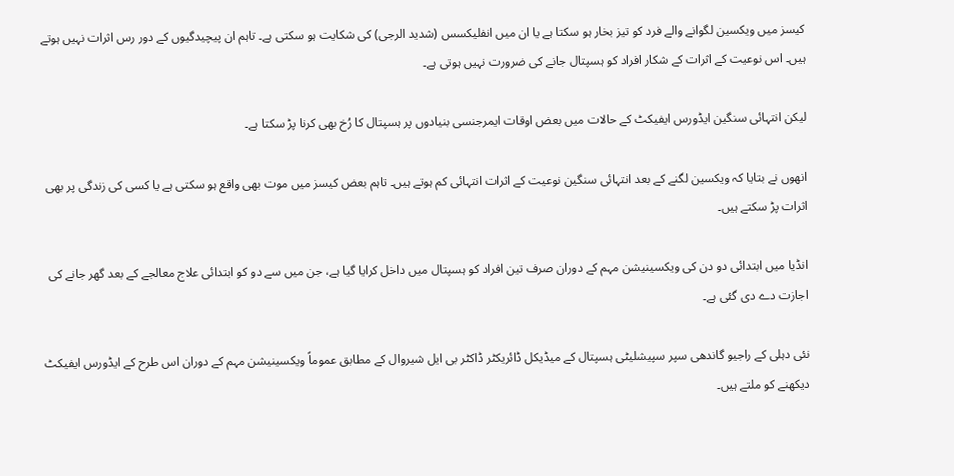کیسز میں ویکسین لگوانے والے فرد کو تیز بخار ہو سکتا ہے یا ان میں انفلیکسس (شدید الرجی) کی شکایت ہو سکتی ہے۔ تاہم ان پیچیدگیوں کے دور رس اثرات نہیں ہوتے ہیں۔ اس نوعیت کے اثرات کے شکار افراد کو ہسپتال جانے کی ضرورت نہیں ہوتی ہے۔

لیکن انتہائی سنگین ایڈورس ایفیکٹ کے حالات میں بعض اوقات ایمرجنسی بنیادوں پر ہسپتال کا رُخ بھی کرنا پڑ سکتا ہے۔

انھوں نے بتایا کہ ویکسین لگنے کے بعد انتہائی سنگین نوعیت کے اثرات انتہائی کم ہوتے ہیں۔ تاہم بعض کیسز میں موت بھی واقع ہو سکتی ہے یا کسی کی زندگی پر بھی اثرات پڑ سکتے ہیں۔

انڈیا میں ابتدائی دو دن کی ویکسینیشن مہم کے دوران صرف تین افراد کو ہسپتال میں داخل کرایا گیا ہے، جن میں سے دو کو ابتدائی علاج معالجے کے بعد گھر جانے کی اجازت دے دی گئی ہے۔

نئی دہلی کے راجیو گاندھی سپر سپیشلیٹی ہسپتال کے میڈیکل ڈائریکٹر ڈاکٹر بی ایل شیروال کے مطابق عموماً ویکسینیشن مہم کے دوران اس طرح کے ایڈورس ایفیکٹ دیکھنے کو ملتے ہیں۔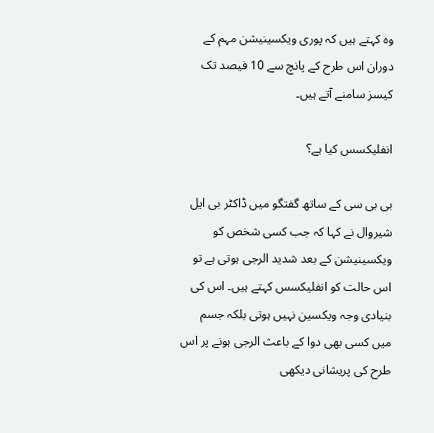وہ کہتے ہیں کہ پوری ویکسینیشن مہم کے دوران اس طرح کے پانچ سے 10 فیصد تک کیسز سامنے آتے ہیں۔

انفلیکسس کیا ہے؟

بی بی سی کے ساتھ گفتگو میں ڈاکٹر بی ایل شیروال نے کہا کہ جب کسی شخص کو ویکسینیشن کے بعد شدید الرجی ہوتی ہے تو اس حالت کو انفلیکسس کہتے ہیں۔ اس کی بنیادی وجہ ویکسین نہیں ہوتی بلکہ جسم میں کسی بھی دوا کے باعث الرجی ہونے پر اس طرح کی پریشانی دیکھی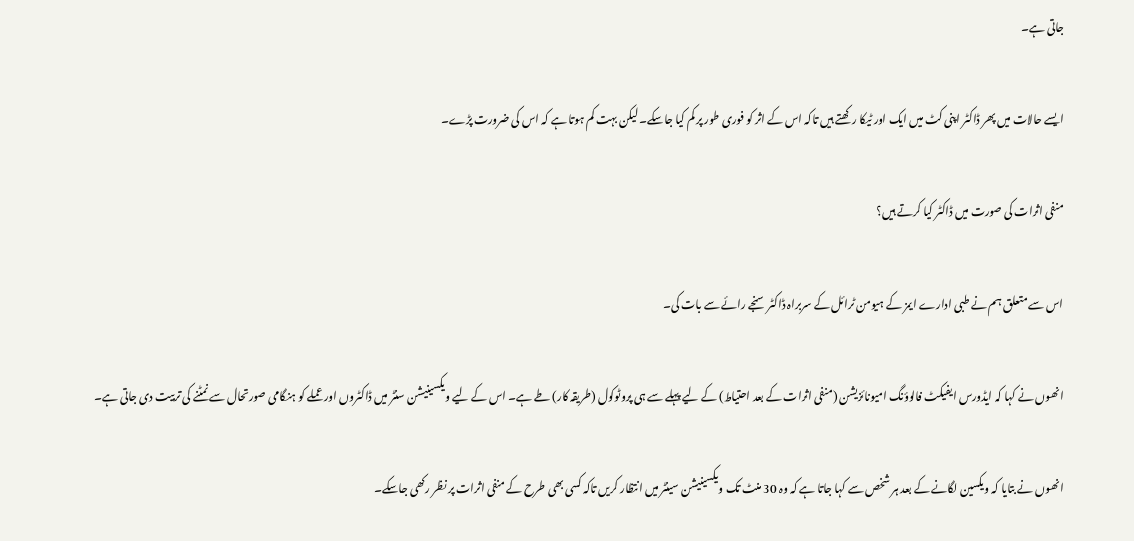جاتی ہے۔

ایسے حالات میں پھر ڈاکٹر اپنی کٹ میں ایک اور ٹیکا رکھتے ہیں تاکہ اس کے اثر کو فوری طور پر کم کیا جاسکے۔ لیکن بہت کم ہوتا ہے کہ اس کی ضرورت پڑے۔

منفی اثرات کی صورت میں ڈاکٹر کیا کرتے ہیں؟

اس سے متعلق ہم نے طبی ادارے ایمز کے ہیومن ٹرائل کے سربراہ ڈاکٹر سنجے رائے سے بات کی۔

انھوں نے کہا کہ ایڈورس ایفیکٹ فالوؤنگ امیونائزیشن (منفی اثرات کے بعد احتیاط) کے لیے پہلے سے ہی پروٹوکول (طریقہ کار) طے ہے۔ اس کے لیے ویکسینیشن سنٹر میں ڈاکٹروں اور عملے کو ہنگامی صورتحال سے نمٹنے کی تربیت دی جاتی ہے۔

انھوں نے بتایا کہ ویکسین لگانے کے بعد ہر شخص سے کہا جاتا ہے کہ وہ 30 منٹ تک ویکسینیشن سینٹر میں انتظار کریں تاکہ کسی بھی طرح کے منفی اثرات پر نظر رکھی جاسکے۔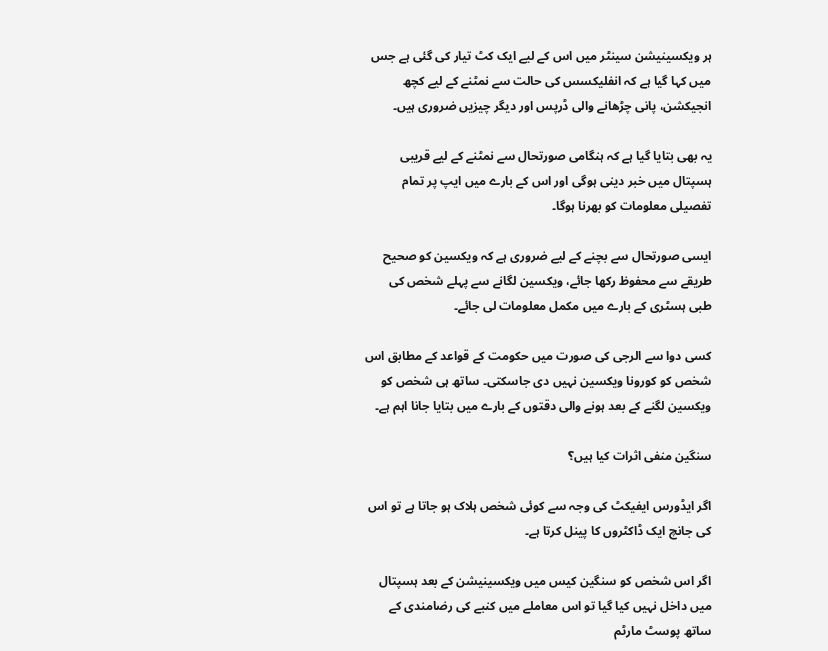ہر ویکسینیشن سینٹر میں اس کے لیے ایک کٹ تیار کی گئی ہے جس میں کہا گیا ہے کہ انفلیکسس کی حالت سے نمٹنے کے لیے کچھ انجیکشن، پانی چڑھانے والی ڈرپس اور دیگر چیزیں ضروری ہیں۔

یہ بھی بتایا گیا ہے کہ ہنگامی صورتحال سے نمٹنے کے لیے قریبی ہسپتال میں خبر دینی ہوگی اور اس کے بارے میں ایپ پر تمام تفصیلی معلومات کو بھرنا ہوگا۔

ایسی صورتحال سے بچنے کے لیے ضروری ہے کہ ویکسین کو صحیح طریقے سے محفوظ رکھا جائے، ویکسین لگانے سے پہلے شخص کی طبی ہسٹری کے بارے میں مکمل معلومات لی جائے۔

کسی دوا سے الرجی کی صورت میں حکومت کے قواعد کے مطابق اس شخص کو کورونا ویکسین نہیں دی جاسکتی۔ ساتھ ہی شخص کو ویکسین لگنے کے بعد ہونے والی دقتوں کے بارے میں بتایا جانا اہم ہے۔

سنگین منفی اثرات کیا ہیں؟

اگر ایڈورس ایفیکٹ کی وجہ سے کوئی شخص ہلاک ہو جاتا ہے تو اس کی جانچ ایک ڈاکٹروں کا پینل کرتا ہے۔

اگر اس شخص کو سنگین کیس میں ویکسینیشن کے بعد ہسپتال میں داخل نہیں کیا گیا تو اس معاملے میں کنبے کی رضامندی کے ساتھ پوسٹ مارٹم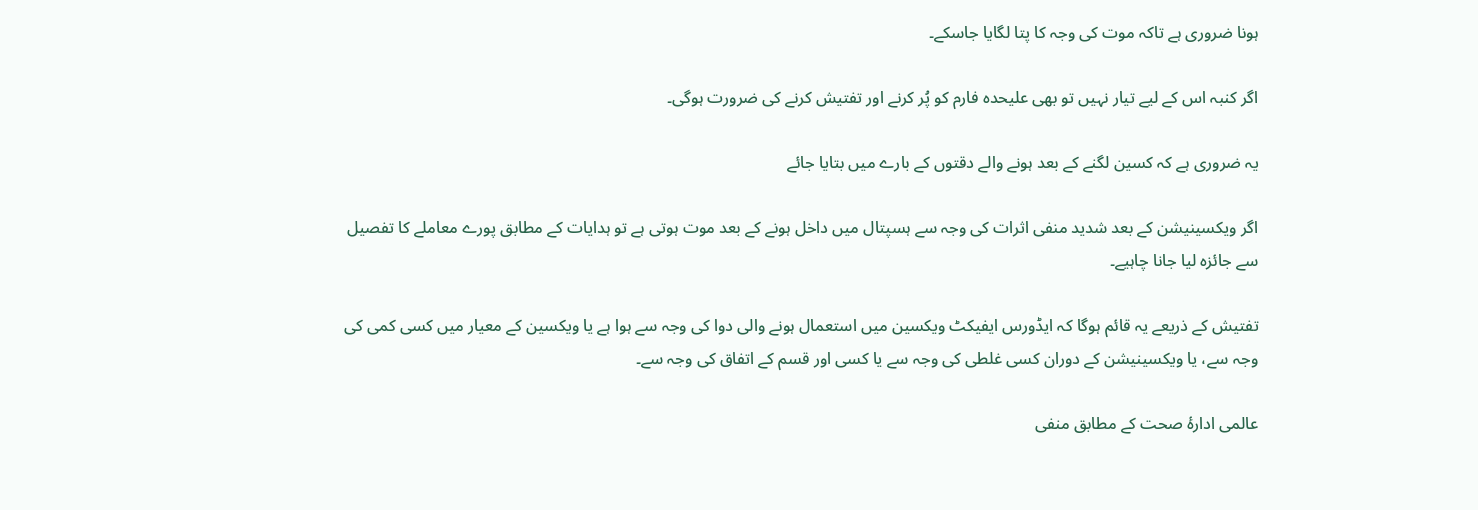ہونا ضروری ہے تاکہ موت کی وجہ کا پتا لگایا جاسکے۔

اگر کنبہ اس کے لیے تیار نہیں تو بھی علیحدہ فارم کو پُر کرنے اور تفتیش کرنے کی ضرورت ہوگی۔

یہ ضروری ہے کہ کسین لگنے کے بعد ہونے والے دقتوں کے بارے میں بتایا جائے

اگر ویکسینیشن کے بعد شدید منفی اثرات کی وجہ سے ہسپتال میں داخل ہونے کے بعد موت ہوتی ہے تو ہدایات کے مطابق پورے معاملے کا تفصیل سے جائزہ لیا جانا چاہیے۔

تفتیش کے ذریعے یہ قائم ہوگا کہ ایڈورس ایفیکٹ ویکسین میں استعمال ہونے والی دوا کی وجہ سے ہوا ہے یا ویکسین کے معیار میں کسی کمی کی وجہ سے، یا ویکسینیشن کے دوران کسی غلطی کی وجہ سے یا کسی اور قسم کے اتفاق کی وجہ سے۔

عالمی ادارۂ صحت کے مطابق منفی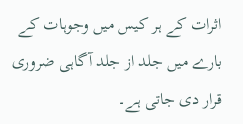اثرات کے ہر کیس میں وجوہات کے بارے میں جلد از جلد آگاہی ضروری قرار دی جاتی ہے۔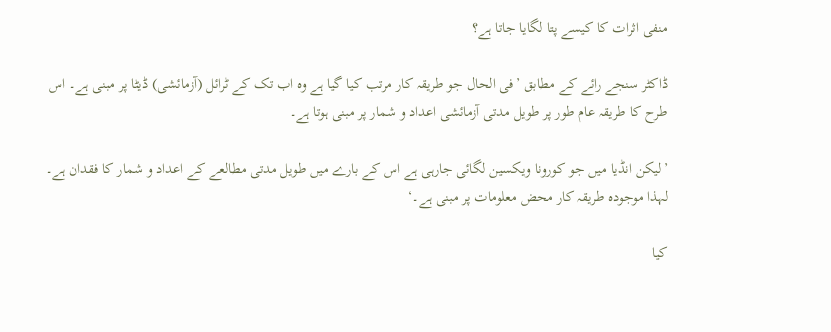منفی اثرات کا کیسے پتا لگایا جاتا ہے؟

ڈاکٹر سنجے رائے کے مطابق ’فی الحال جو طریقہ کار مرتب کیا گیا ہے وہ اب تک کے ٹرائل (آزمائشی) ڈیٹا پر مبنی ہے۔ اس طرح کا طریقہ عام طور پر طویل مدتی آزمائشی اعداد و شمار پر مبنی ہوتا ہے۔

’لیکن انڈیا میں جو کورونا ویکسین لگائی جارہی ہے اس کے بارے میں طویل مدتی مطالعے کے اعداد و شمار کا فقدان ہے۔ لہذا موجودہ طریقہ کار محض معلومات پر مبنی ہے۔‘

کیا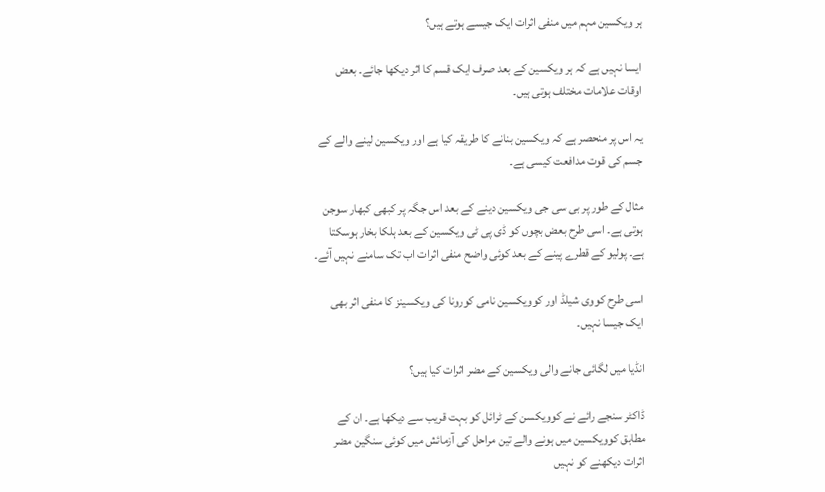ہر ویکسین مہم میں منفی اثرات ایک جیسے ہوتے ہیں؟

ایسا نہیں ہے کہ ہر ویکسین کے بعد صرف ایک قسم کا اثر دیکھا جائے۔ بعض اوقات علامات مختلف ہوتی ہیں۔

یہ اس پر منحصر ہے کہ ویکسین بنانے کا طریقہ کیا ہے اور ویکسین لینے والے کے جسم کی قوت مدافعت کیسی ہے۔

مثال کے طور پر بی سی جی ویکسین دینے کے بعد اس جگہ پر کبھی کبھار سوجن ہوتی ہے۔ اسی طرح بعض بچوں کو ڈی پی ٹی ویکسین کے بعد ہلکا بخار ہوسکتا ہے۔ پولیو کے قطرے پینے کے بعد کوئی واضح منفی اثرات اب تک سامنے نہیں آئے۔

اسی طرح کووی شیلڈ اور کوویکسین نامی کورونا کی ویکسینز کا منفی اثر بھی ایک جیسا نہیں۔

انڈیا میں لگائی جانے والی ویکسین کے مضر اثرات کیا ہیں؟

ڈاکٹر سنجے رائے نے کوویکسن کے ٹرائل کو بہت قریب سے دیکھا ہے۔ ان کے مطابق کوویکسین میں ہونے والے تین مراحل کی آزمائش میں کوئی سنگین مضر اثرات دیکھنے کو نہیں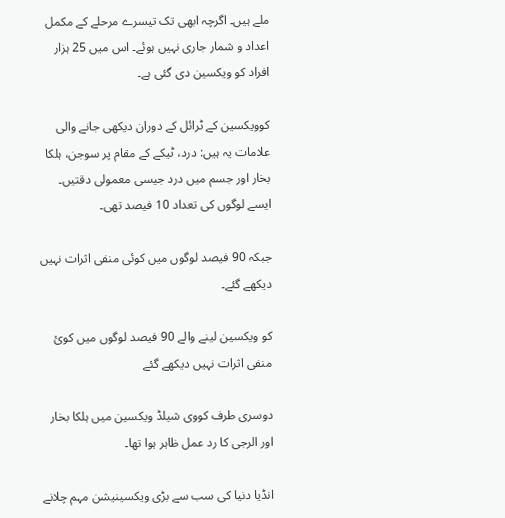ملے ہیں۔ اگرچہ ابھی تک تیسرے مرحلے کے مکمل اعداد و شمار جاری نہیں ہوئے۔ اس میں 25 ہزار افراد کو ویکسین دی گئی ہے۔

کوویکسین کے ٹرائل کے دوران دیکھی جانے والی علامات یہ ہیں: درد، ٹیکے کے مقام پر سوجن، ہلکا بخار اور جسم میں درد جیسی معمولی دقتیں۔ ایسے لوگوں کی تعداد 10 فیصد تھی۔

جبکہ 90 فیصد لوگوں میں کوئی منفی اثرات نہیں دیکھے گئے۔

کو ویکسین لینے والے 90 فیصد لوگوں میں کوئ منفی اثرات نہیں دیکھے گئے

دوسری طرف کووی شیلڈ ویکسین میں ہلکا بخار اور الرجی کا رد عمل ظاہر ہوا تھا۔

انڈیا دنیا کی سب سے بڑی ویکسینیشن مہم چلانے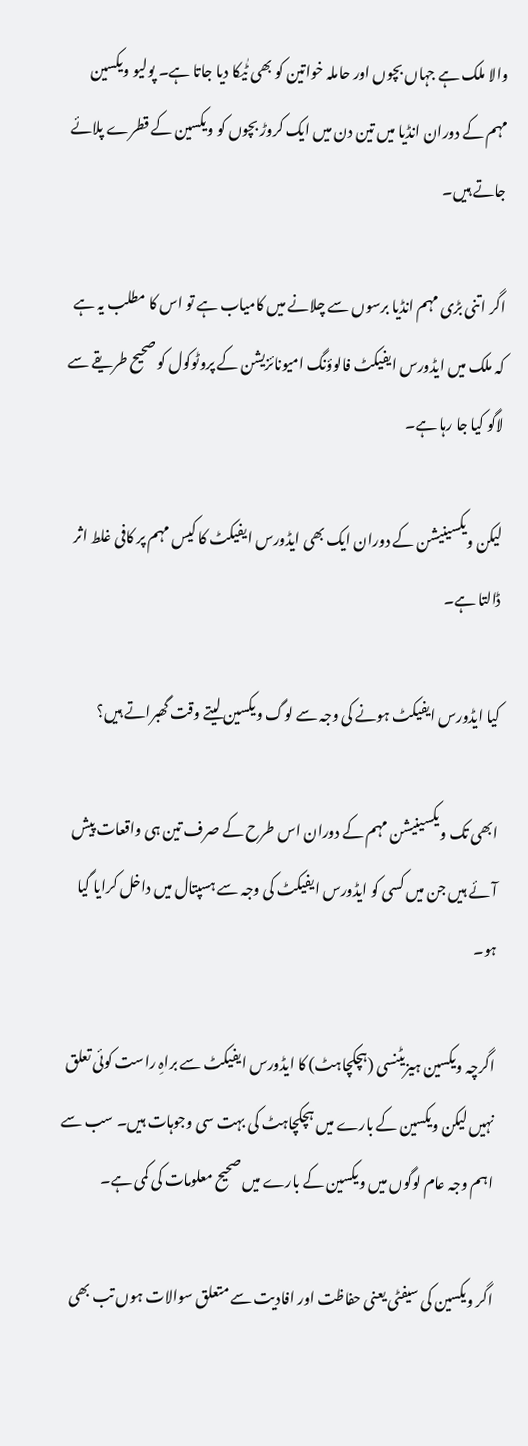والا ملک ہے جہاں بچوں اور حاملہ خواتین کو بھی ٹٰیکا دیا جاتا ہے۔ پولیو ویکسین مہم کے دوران انڈیا میں تین دن میں ایک کروڑ بچوں کو ویکسین کے قطرے پلائے جاتے ہیں۔

اگر اتنی بڑی مہم انڈیا برسوں سے چلانے میں کامیاب ہے تو اس کا مطلب یہ ہے کہ ملک میں ایڈورس ایفیکٹ فالوؤنگ امیونائزیشن کے پروٹوکول کو صحیح طریقے سے لاگو کیا جا رہا ہے۔

لیکن ویکسینیشن کے دوران ایک بھی ایڈورس ایفیکٹ کا کیس مہم پر کافی غلط اثر ڈالتا ہے۔

کیا ایڈورس ایفیکٹ ہونے کی وجہ سے لوگ ویکسین لیتے وقت گھبراتے ہیں؟

ابھی تک ویکسینیشن مہم کے دوران اس طرح کے صرف تین ہی واقعات پیش آئے ہیں جن میں کسی کو ایڈورس ایفیکٹ کی وجہ سے ہسپتال میں داخل کرایا گیا ہو۔

اگرچہ ویکسین ہیزیٹنسی (ہچکچاہٹ) کا ایڈورس ایفیکٹ سے براہِ راست کوئی تعلق نہیں لیکن ویکسین کے بارے میں ہچکچاہٹ کی بہت سی وجوہات ہیں۔ سب سے اہم وجہ عام لوگوں میں ویکسین کے بارے میں صحیح معلومات کی کمی ہے۔

اگر ویکسین کی سیفٹی یعنی حفاظت اور افادیت سے متعلق سوالات ہوں تب بھی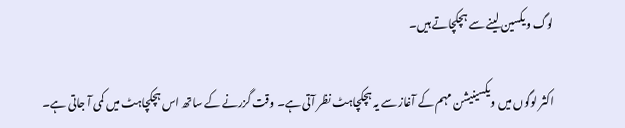لوگ ویکسین لینے سے ہچکچاتے ہیں۔

اکثر لوگوں میں ویکسینیشن مہم کے آغاز سے یہ ہچکچاہٹ نظر آتی ہے۔ وقت گزرنے کے ساتھ اس ہچکچاہٹ میں کمی آ جاتی ہے۔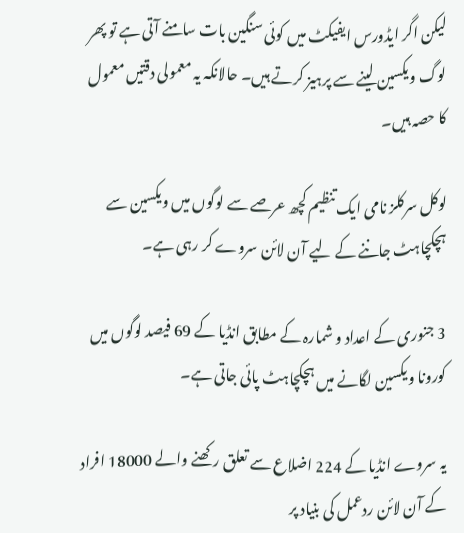لیکن اگر ایڈورس ایفیکٹ میں کوئی سنگین بات سامنے آتی ہے تو پھر لوگ ویکسین لینے سے پرہیز کرتے ہیں۔ حالانکہ یہ معمولی دقتیں معمول کا حصہ ہیں۔

لوکل سرکلز نامی ایک تنظیم کچھ عرصے سے لوگوں میں ویکسین سے ہچکچاہٹ جاننے کے لیے آن لائن سروے کر رہی ہے۔

3 جنوری کے اعداد و شمارہ کے مطابق انڈیا کے 69 فیصد لوگوں میں کورونا ویکسین لگانے میں ہچکچاہٹ پائی جاتی ہے۔

یہ سروے انڈیا کے 224 اضلاع سے تعلق رکھنے والے 18000 افراد کے آن لائن ردعمل کی بنیاد پر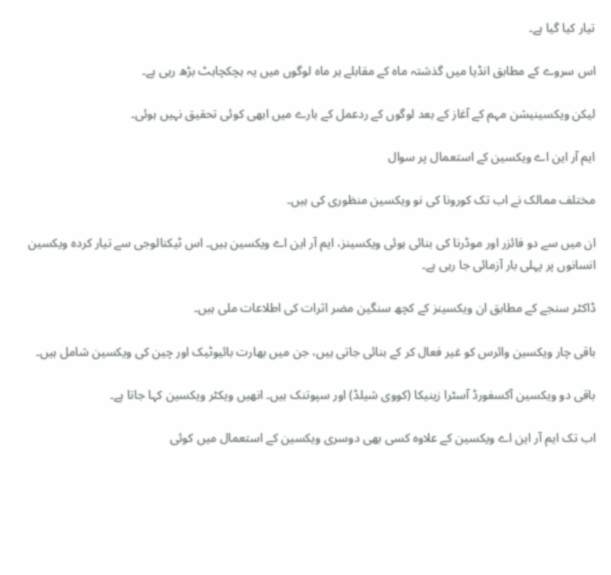تیار کیا گیا ہے۔

اس سروے کے مطابق انڈیا میں گذشتہ ماہ کے مقابلے ہر ماہ لوگوں میں یہ ہچکچاہٹ بڑھ رہی ہے۔

لیکن ویکسینیشن مہم کے آغاز کے بعد لوگوں کے ردعمل کے بارے میں ابھی کوئی تحقیق نہیں ہوئی۔

ایم آر این اے ویکسین کے استعمال پر سوال

مختلف ممالک نے اب تک کورونا کی نو ویکسین منظوری کی ہیں۔

ان میں سے دو فائزر اور موڈرنا کی بنائی ہوئی ویکسینز، ایم آر این اے ویکسین ہیں۔ اس ٹیکنالوجی سے تیار کردہ ویکسین انسانوں پر پہلی بار آزمائی جا رہی ہے۔

ڈاکٹر سنجے کے مطابق ان ویکسینز کے کچھ سنگین مضر اثرات کی اطلاعات ملی ہیں۔

باقی چار ویکسین وائرس کو غیر فعال کر کے بنائی جاتی ہیں، جن میں بھارت بائیوٹیک اور چین کی ویکسین شامل ہیں۔

باقی دو ویکسین آکسفورڈ آسٹرا زینیکا (کووی شیلڈ) اور سپوتنک ہیں۔ انھیں ویکٹر ویکسین کہا جاتا ہے۔

اب تک ایم آر این اے ویکسین کے علاوہ کسی بھی دوسری ویکسین کے استعمال میں کوئی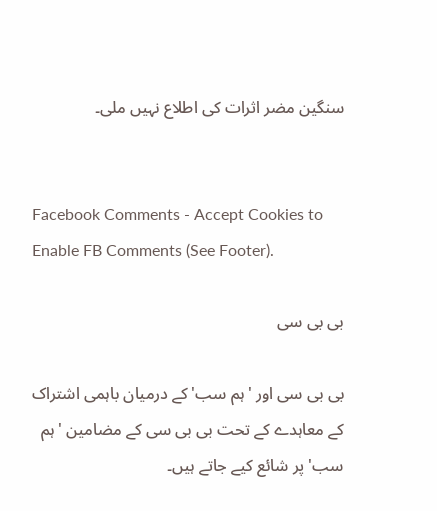سنگین مضر اثرات کی اطلاع نہیں ملی۔


Facebook Comments - Accept Cookies to Enable FB Comments (See Footer).

بی بی سی

بی بی سی اور 'ہم سب' کے درمیان باہمی اشتراک کے معاہدے کے تحت بی بی سی کے مضامین 'ہم سب' پر شائع کیے جاتے ہیں۔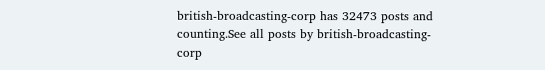british-broadcasting-corp has 32473 posts and counting.See all posts by british-broadcasting-corp